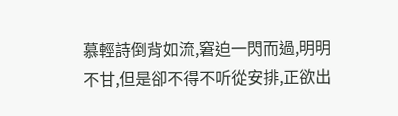慕輕詩倒背如流,窘迫一閃而過,明明不甘,但是卻不得不听從安排,正欲出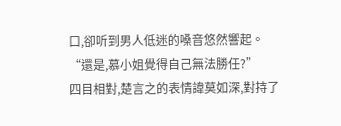口,卻听到男人低迷的嗓音悠然響起。
“還是,慕小姐覺得自己無法勝任?”
四目相對,楚言之的表情諱莫如深,對持了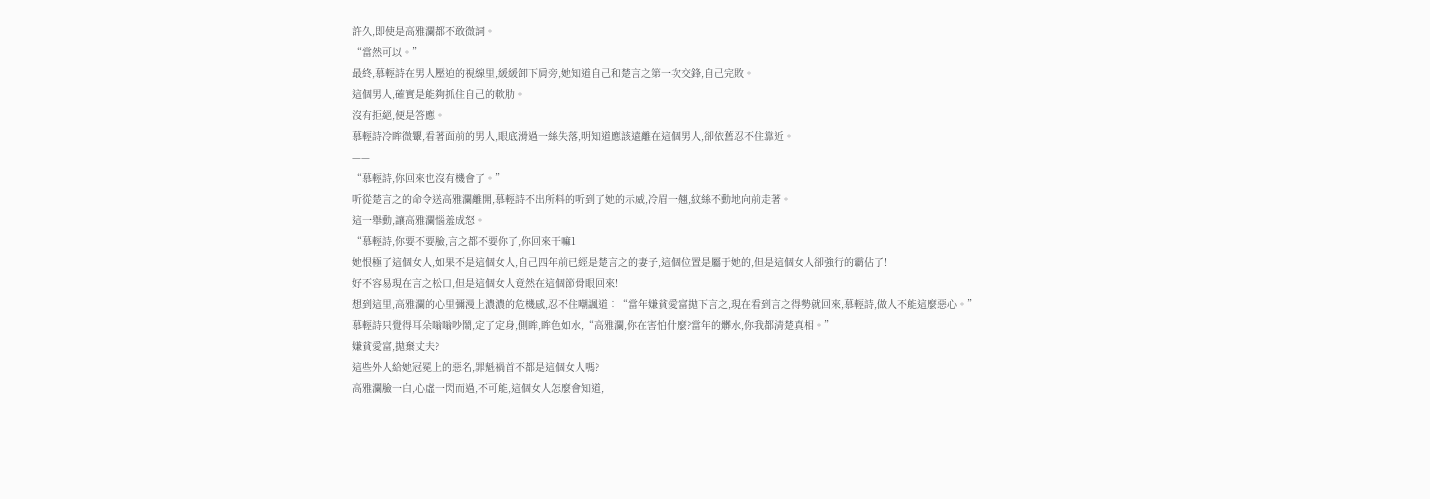許久,即使是高雅瀾都不敢微詞。
“當然可以。”
最終,慕輕詩在男人壓迫的視線里,緩緩卸下肩旁,她知道自己和楚言之第一次交鋒,自己完敗。
這個男人,確實是能夠抓住自己的軟肋。
沒有拒絕,便是答應。
慕輕詩冷眸微顰,看著面前的男人,眼底滑過一絲失落,明知道應該遠離在這個男人,卻依舊忍不住靠近。
——
“慕輕詩,你回來也沒有機會了。”
听從楚言之的命令送高雅瀾離開,慕輕詩不出所料的听到了她的示威,冷眉一翹,紋絲不動地向前走著。
這一舉動,讓高雅瀾惱羞成怒。
“慕輕詩,你要不要臉,言之都不要你了,你回來干嘛1
她恨極了這個女人,如果不是這個女人,自己四年前已經是楚言之的妻子,這個位置是屬于她的,但是這個女人卻強行的霸佔了!
好不容易現在言之松口,但是這個女人竟然在這個節骨眼回來!
想到這里,高雅瀾的心里彌漫上濃濃的危機感,忍不住嘲諷道︰“當年嫌貧愛富拋下言之,現在看到言之得勢就回來,慕輕詩,做人不能這麼惡心。”
慕輕詩只覺得耳朵嗡嗡吵鬧,定了定身,側眸,眸色如水,“高雅瀾,你在害怕什麼?當年的髒水,你我都清楚真相。”
嫌貧愛富,拋棄丈夫?
這些外人給她冠冕上的惡名,罪魁禍首不都是這個女人嗎?
高雅瀾臉一白,心虛一閃而過,不可能,這個女人怎麼會知道,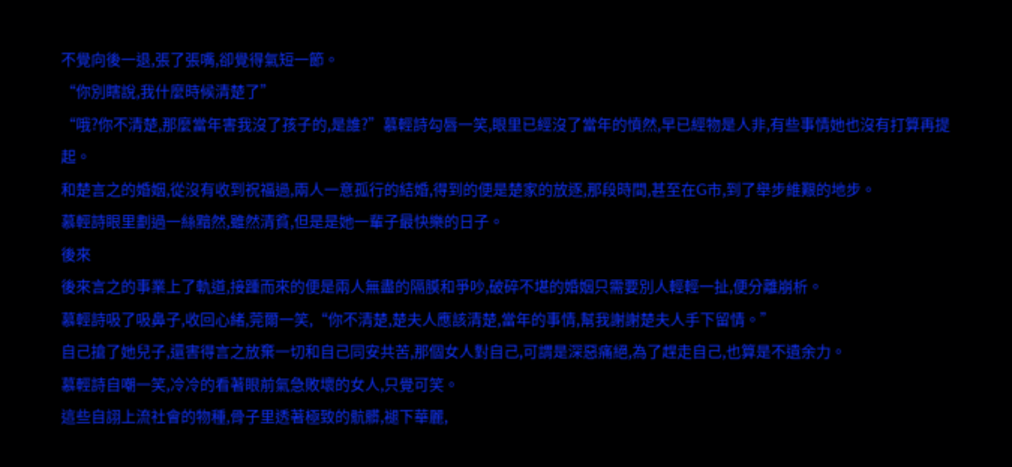不覺向後一退,張了張嘴,卻覺得氣短一節。
“你別瞎說,我什麼時候清楚了”
“哦?你不清楚,那麼當年害我沒了孩子的,是誰?”慕輕詩勾唇一笑,眼里已經沒了當年的憤然,早已經物是人非,有些事情她也沒有打算再提起。
和楚言之的婚姻,從沒有收到祝福過,兩人一意孤行的結婚,得到的便是楚家的放逐,那段時間,甚至在G市,到了舉步維艱的地步。
慕輕詩眼里劃過一絲黯然,雖然清貧,但是是她一輩子最快樂的日子。
後來
後來言之的事業上了軌道,接踵而來的便是兩人無盡的隔膜和爭吵,破碎不堪的婚姻只需要別人輕輕一扯,便分離崩析。
慕輕詩吸了吸鼻子,收回心緒,莞爾一笑,“你不清楚,楚夫人應該清楚,當年的事情,幫我謝謝楚夫人手下留情。”
自己搶了她兒子,還害得言之放棄一切和自己同安共苦,那個女人對自己,可謂是深惡痛絕,為了趕走自己,也算是不遺余力。
慕輕詩自嘲一笑,冷冷的看著眼前氣急敗壞的女人,只覺可笑。
這些自詡上流社會的物種,骨子里透著極致的骯髒,褪下華麗,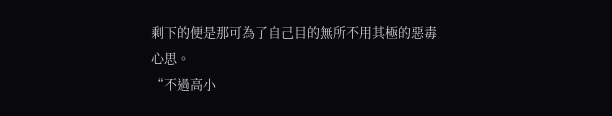剩下的便是那可為了自己目的無所不用其極的惡毒心思。
“不過高小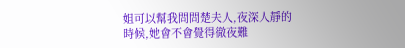姐可以幫我問問楚夫人,夜深人靜的時候,她會不會覺得徹夜難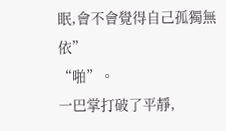眠,會不會覺得自己孤獨無依”
“啪”。
一巴掌打破了平靜,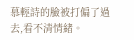慕輕詩的臉被打偏了過去,看不清情緒。